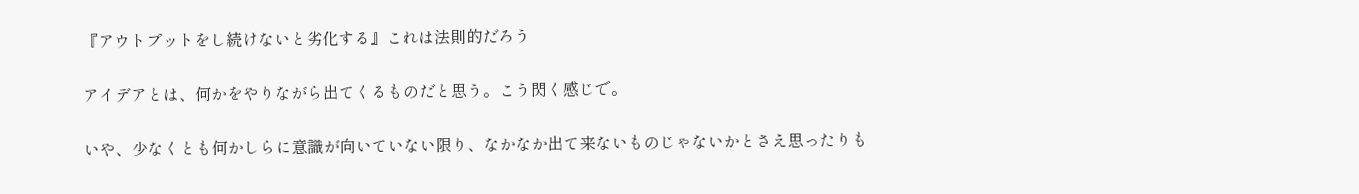『アウトプットをし続けないと劣化する』これは法則的だろう

アイデアとは、何かをやりながら出てくるものだと思う。こう閃く感じで。

いや、少なくとも何かしらに意識が向いていない限り、なかなか出て来ないものじゃないかとさえ思ったりも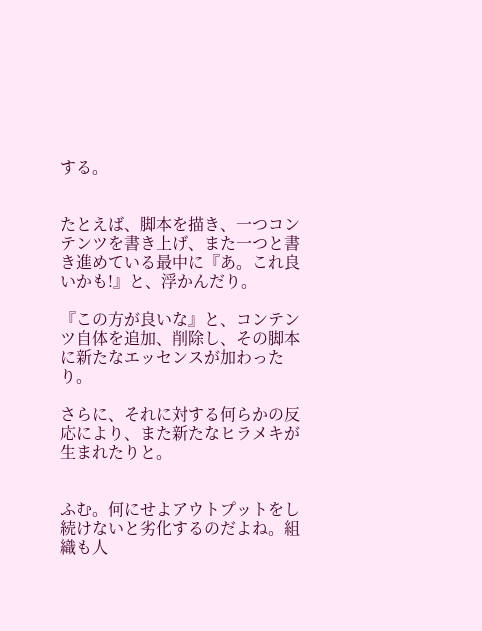する。


たとえば、脚本を描き、一つコンテンツを書き上げ、また一つと書き進めている最中に『あ。これ良いかも!』と、浮かんだり。

『この方が良いな』と、コンテンツ自体を追加、削除し、その脚本に新たなエッセンスが加わったり。

さらに、それに対する何らかの反応により、また新たなヒラメキが生まれたりと。


ふむ。何にせよアウトプットをし続けないと劣化するのだよね。組織も人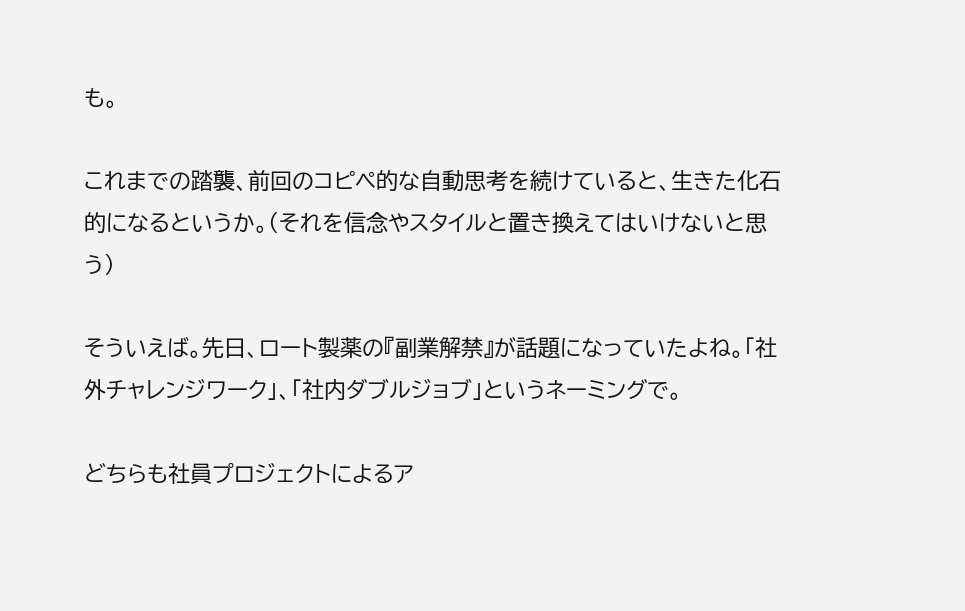も。

これまでの踏襲、前回のコピペ的な自動思考を続けていると、生きた化石的になるというか。(それを信念やスタイルと置き換えてはいけないと思う)

そういえば。先日、ロート製薬の『副業解禁』が話題になっていたよね。「社外チャレンジワーク」、「社内ダブルジョブ」というネーミングで。

どちらも社員プロジェクトによるア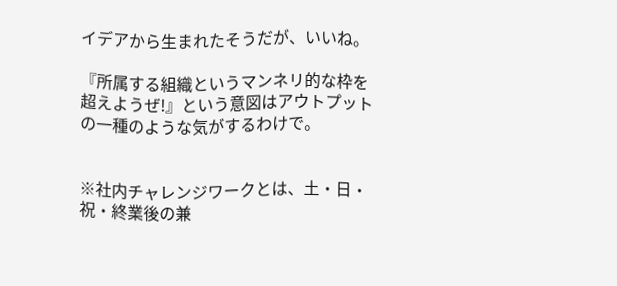イデアから生まれたそうだが、いいね。

『所属する組織というマンネリ的な枠を超えようぜ!』という意図はアウトプットの一種のような気がするわけで。


※社内チャレンジワークとは、土・日・祝・終業後の兼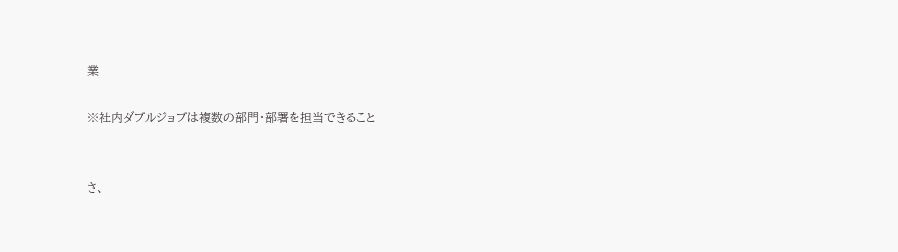業

※社内ダブルジョブは複数の部門・部署を担当できること


さ、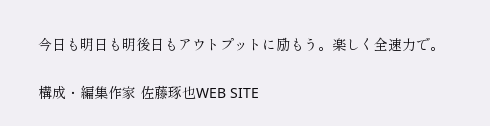今日も明日も明後日もアウトプットに励もう。楽しく全速力で。

構成・編集作家 佐藤琢也WEB SITE